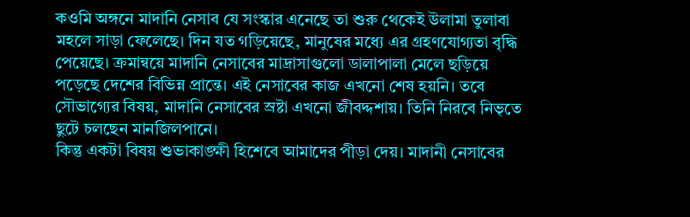কওমি অঙ্গনে মাদানি নেসাব যে সংস্কার এনেছে তা শুরু থেকেই উলামা তুলাবা মহলে সাড়া ফেলেছে। দিন যত গড়িয়েছে, মানুষের মধ্যে এর গ্রহণযোগ্যতা বৃদ্ধি পেয়েছে। ক্রমান্বয়ে মাদানি নেসাবের মাদ্রাসাগুলো ডালাপালা মেলে ছড়িয়ে পড়েছে দেশের বিভিন্ন প্রান্তে। এই নেসাবের কাজ এখনো শেষ হয়নি। তবে সৌভাগ্যের বিষয়, মাদানি নেসাবের স্রষ্টা এখনো জীবদ্দশায়। তিনি নিরবে নিভৃতে ছুটে চলছেন মানজিলপানে।
কিন্তু একটা বিষয় শুভাকাঙ্ক্ষী হিশেবে আমাদের পীড়া দেয়। মাদানী নেসাবের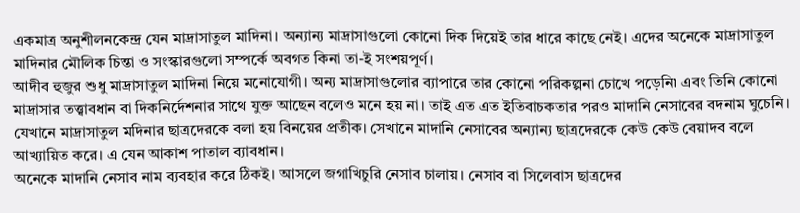একমাত্র অনুশীলনকেন্দ্র যেন মাদ্রাসাতুল মাদিনা। অন্যান্য মাদ্রাসাগুলো কোনো দিক দিয়েই তার ধারে কাছে নেই। এদের অনেকে মাদ্রাসাতুল মাদিনার মৌলিক চিন্তা ও সংস্কারগুলো সম্পর্কে অবগত কিনা তা-ই সংশয়পূর্ণ।
আদীব হুজুর শুধু মাদ্রাসাতুল মাদিনা নিয়ে মনোযোগী। অন্য মাদ্রাসাগুলোর ব্যাপারে তার কোনো পরিকল্পনা চোখে পড়েনি৷ এবং তিনি কোনো মাদ্রাসার তত্ত্বাবধান বা দিকনির্দেশনার সাথে যুক্ত আছেন বলেও মনে হয় না। তাই এত এত ইতিবাচকতার পরও মাদানি নেসাবের বদনাম ঘুচেনি। যেখানে মাদ্রাসাতুল মদিনার ছাত্রদেরকে বলা হয় বিনয়ের প্রতীক। সেখানে মাদানি নেসাবের অন্যান্য ছাত্রদেরকে কেউ কেউ বেয়াদব বলে আখ্যায়িত করে। এ যেন আকাশ পাতাল ব্যাবধান।
অনেকে মাদানি নেসাব নাম ব্যবহার করে ঠিকই। আসলে জগাখিচুরি নেসাব চালায়। নেসাব বা সিলেবাস ছাত্রদের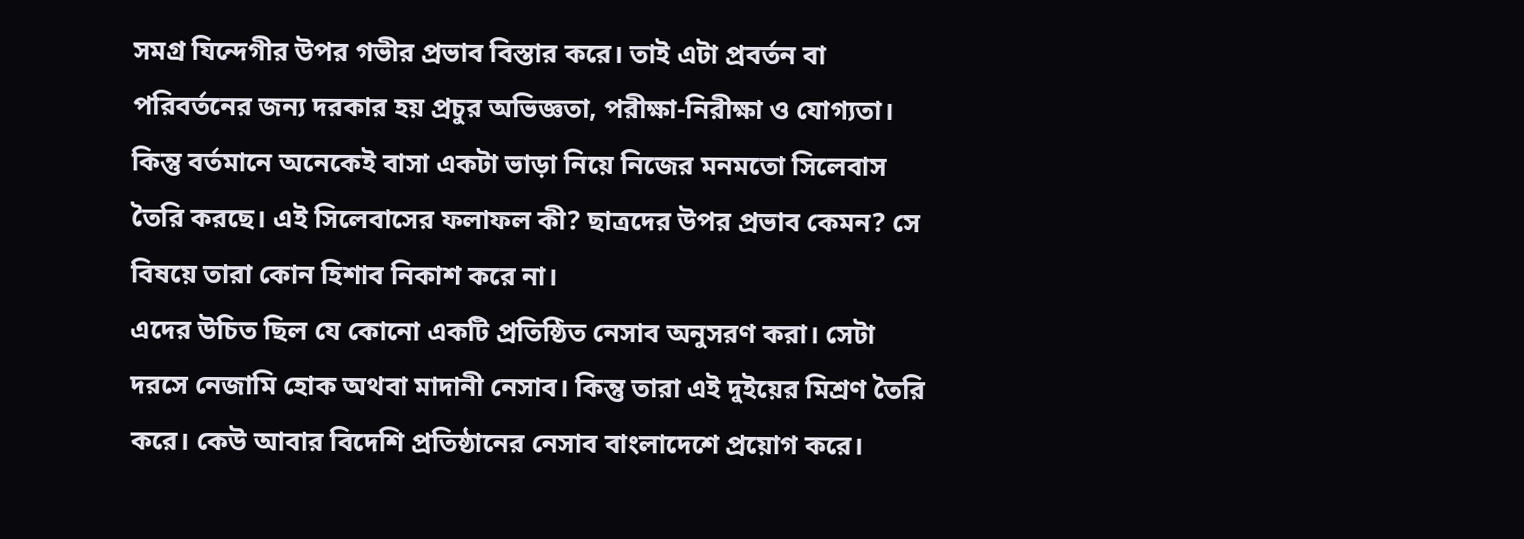সমগ্র যিন্দেগীর উপর গভীর প্রভাব বিস্তার করে। তাই এটা প্রবর্তন বা পরিবর্তনের জন্য দরকার হয় প্রচুর অভিজ্ঞতা, পরীক্ষা-নিরীক্ষা ও যোগ্যতা। কিন্তু বর্তমানে অনেকেই বাসা একটা ভাড়া নিয়ে নিজের মনমতো সিলেবাস তৈরি করছে। এই সিলেবাসের ফলাফল কী? ছাত্রদের উপর প্রভাব কেমন? সে বিষয়ে তারা কোন হিশাব নিকাশ করে না।
এদের উচিত ছিল যে কোনো একটি প্রতিষ্ঠিত নেসাব অনুসরণ করা। সেটা দরসে নেজামি হোক অথবা মাদানী নেসাব। কিন্তু তারা এই দুইয়ের মিশ্রণ তৈরি করে। কেউ আবার বিদেশি প্রতিষ্ঠানের নেসাব বাংলাদেশে প্রয়োগ করে।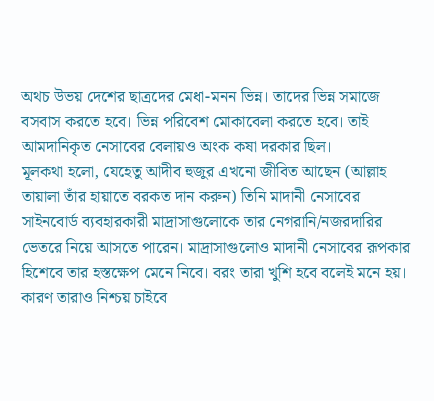অথচ উভয় দেশের ছাত্রদের মেধা-মনন ভিন্ন। তাদের ভিন্ন সমাজে বসবাস করতে হবে। ভিন্ন পরিবেশ মোকাবেলা করতে হবে। তাই আমদানিকৃত নেসাবের বেলায়ও অংক কষা দরকার ছিল।
মূলকথা হলো, যেহেতু আদীব হুজুর এখনো জীবিত আছেন (আল্লাহ তায়ালা তাঁর হায়াতে বরকত দান করুন) তিনি মাদানী নেসাবের সাইনবোর্ড ব্যবহারকারী মাদ্রাসাগুলোকে তার নেগরানি/নজরদারির ভেতরে নিয়ে আসতে পারেন। মাদ্রাসাগুলোও মাদানী নেসাবের রূপকার হিশেবে তার হস্তক্ষেপ মেনে নিবে। বরং তারা খুশি হবে বলেই মনে হয়। কারণ তারাও নিশ্চয় চাইবে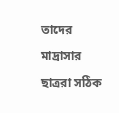তাদের মাদ্রাসার ছাত্ররা সঠিক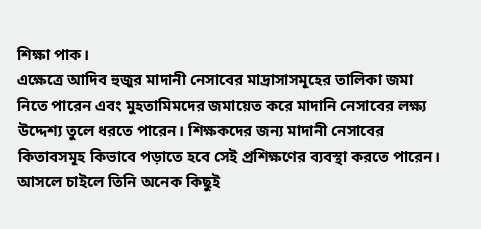শিক্ষা পাক।
এক্ষেত্রে আদিব হুজুর মাদানী নেসাবের মাদ্রাসাসমূহের তালিকা জমা নিতে পারেন এবং মুহতামিমদের জমায়েত করে মাদানি নেসাবের লক্ষ্য উদ্দেশ্য তুলে ধরতে পারেন। শিক্ষকদের জন্য মাদানী নেসাবের কিতাবসমূহ কিভাবে পড়াতে হবে সেই প্রশিক্ষণের ব্যবস্থা করতে পারেন। আসলে চাইলে তিনি অনেক কিছুই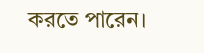করতে পারেন।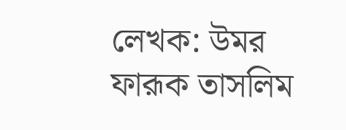লেখক: উমর ফারূক তাসলিম